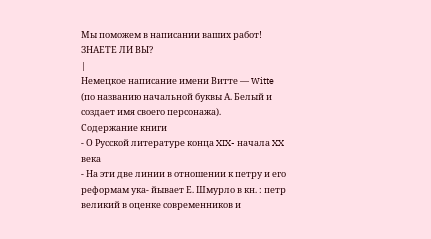Мы поможем в написании ваших работ!
ЗНАЕТЕ ЛИ ВЫ?
|
Немецкое написание имени Витте — Witte (по названию начальной буквы А. Белый и создает имя своего персонажа).
Содержание книги
- О Русской литературе конца XIX- начала XX века
- На эти две линии в отношении к петру и его реформам ука- йывает Е. Шмурло в кн. : петр великий в оценке современников и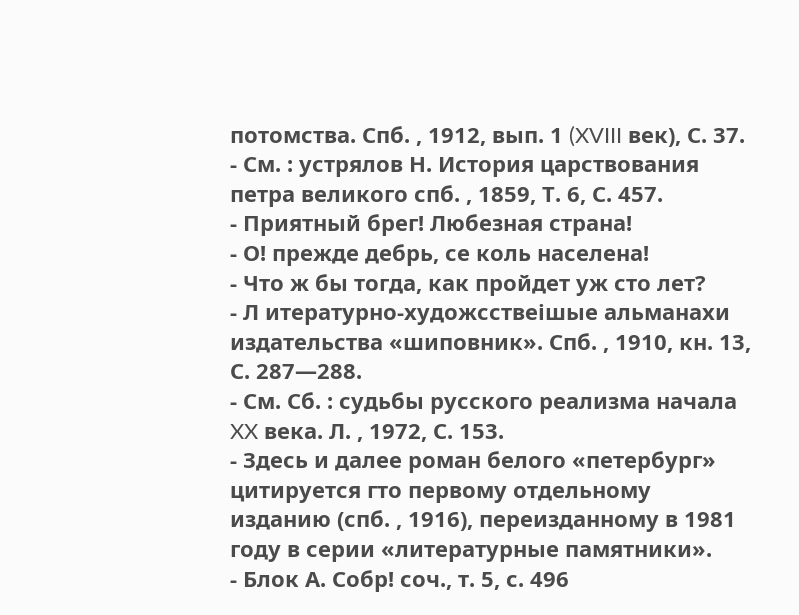потомства. Спб. , 1912, вып. 1 (XVIII век), С. 37.
- См. : устрялов Н. История царствования петра великого спб. , 1859, Т. 6, С. 457.
- Приятный брег! Любезная страна!
- О! прежде дебрь, се коль населена!
- Что ж бы тогда, как пройдет уж сто лет?
- Л итературно-художсствеішые альманахи издательства «шиповник». Спб. , 1910, кн. 13, С. 287—288.
- См. Сб. : судьбы русского реализма начала XX века. Л. , 1972, С. 153.
- Здесь и далее роман белого «петербург» цитируется гто первому отдельному изданию (спб. , 1916), переизданному в 1981 году в серии «литературные памятники».
- Блок А. Собр! соч., т. 5, с. 496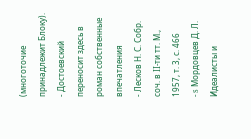(многоточие принадлежит Блоку).
- Достоевский переносит здесь в роман собственные впечатления
- Лесков Н. С. Собр. соч. в II-ти тт. М., 1957, т. 3, с. 466
- s Мордовцев Д. Л. Идеалисты и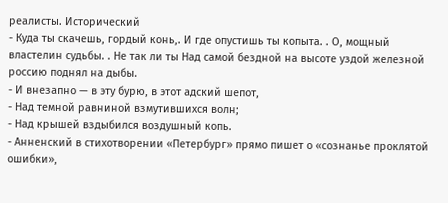реалисты. Исторический
- Куда ты скачешь, гордый конь,. И где опустишь ты копыта. . О, мощный властелин судьбы. . Не так ли ты Над самой бездной на высоте уздой железной россию поднял на дыбы.
- И внезапно — в эту бурю, в этот адский шепот,
- Над темной равниной взмутившихся волн;
- Над крышей вздыбился воздушный копь.
- Анненский в стихотворении «Петербург» прямо пишет о «сознанье проклятой ошибки»,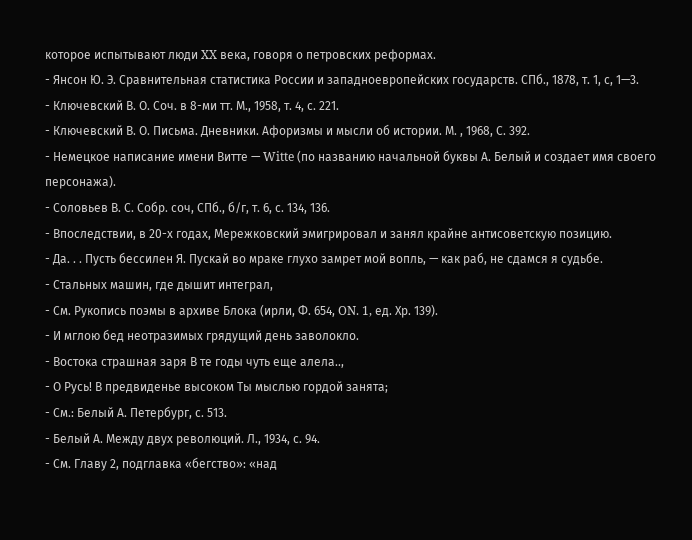которое испытывают люди XX века, говоря о петровских реформах.
- Янсон Ю. Э. Сравнительная статистика России и западноевропейских государств. СПб., 1878, т. 1, с, 1—3.
- Ключевский В. О. Соч. в 8-ми тт. М., 1958, т. 4, с. 221.
- Ключевский В. О. Письма. Дневники. Афоризмы и мысли об истории. М. , 1968, С. 392.
- Немецкое написание имени Витте — Witte (по названию начальной буквы А. Белый и создает имя своего персонажа).
- Соловьев В. С. Собр. соч, СПб., б/г, т. 6, с. 134, 136.
- Впоследствии, в 20-х годах, Мережковский эмигрировал и занял крайне антисоветскую позицию.
- Да. . . Пусть бессилен Я. Пускай во мраке глухо замрет мой вопль, — как раб, не сдамся я судьбе.
- Стальных машин, где дышит интеграл,
- См. Рукопись поэмы в архиве Блока (ирли, Ф. 654, ON. 1, ед. Хр. 139).
- И мглою бед неотразимых грядущий день заволокло.
- Востока страшная заря В те годы чуть еще алела..,
- О Русь! В предвиденье высоком Ты мыслью гордой занята;
- См.: Белый А. Петербург, с. 513.
- Белый А. Между двух революций. Л., 1934, с. 94.
- См. Главу 2, подглавка «бегство»: «над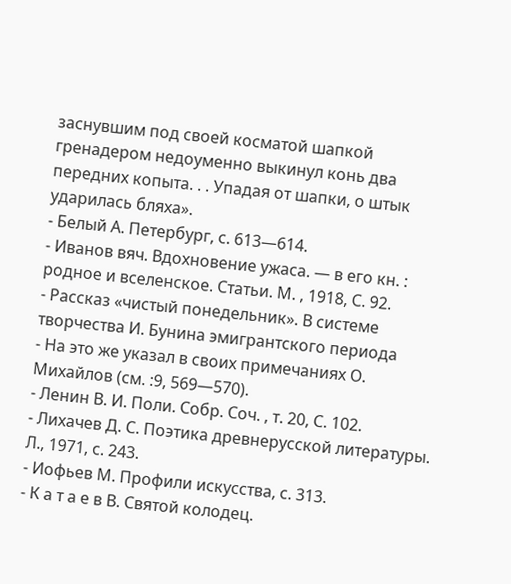заснувшим под своей косматой шапкой гренадером недоуменно выкинул конь два передних копыта. . . Упадая от шапки, о штык ударилась бляха».
- Белый А. Петербург, с. 613—614.
- Иванов вяч. Вдохновение ужаса. — в его кн. : родное и вселенское. Статьи. М. , 1918, С. 92.
- Рассказ «чистый понедельник». В системе творчества И. Бунина эмигрантского периода
- На это же указал в своих примечаниях О. Михайлов (см. :9, 569—570).
- Ленин В. И. Поли. Собр. Соч. , т. 20, С. 102.
- Лихачев Д. С. Поэтика древнерусской литературы. Л., 1971, с. 243.
- Иофьев М. Профили искусства, с. 313.
- К а т а е в В. Святой колодец.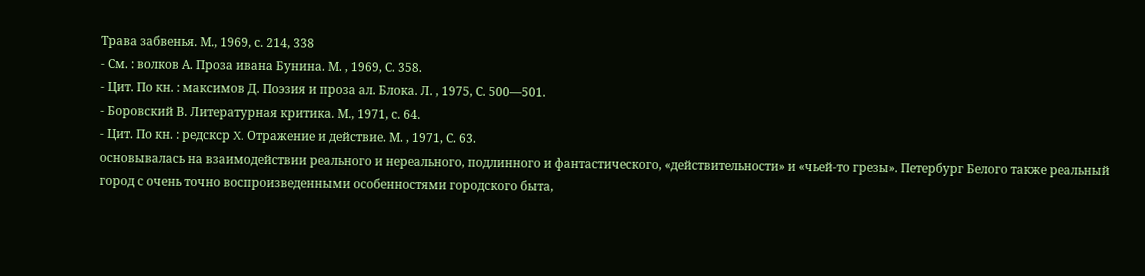Трава забвенья. М., 1969, с. 214, 338
- См. : волков А. Проза ивана Бунина. М. , 1969, С. 358.
- Цит. По кн. : максимов Д. Поэзия и проза ал. Блока. Л. , 1975, С. 500—501.
- Боровский В. Литературная критика. М., 1971, с. 64.
- Цит. По кн. : редскср X. Отражение и действие. М. , 1971, С. 63.
основывалась на взаимодействии реального и нереального, подлинного и фантастического, «действительности» и «чьей-то грезы». Петербург Белого также реальный город с очень точно воспроизведенными особенностями городского быта,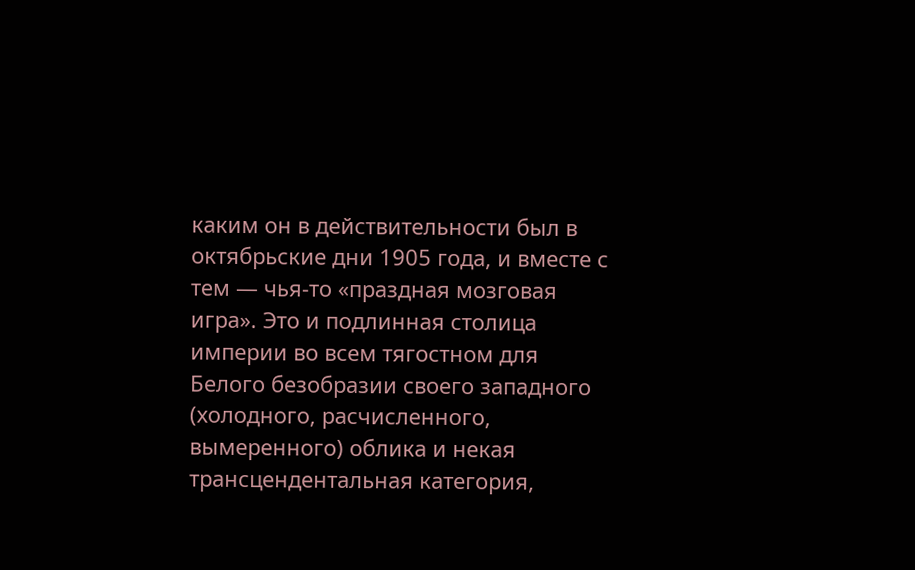каким он в действительности был в октябрьские дни 1905 года, и вместе с тем — чья-то «праздная мозговая игра». Это и подлинная столица империи во всем тягостном для Белого безобразии своего западного (холодного, расчисленного, вымеренного) облика и некая трансцендентальная категория,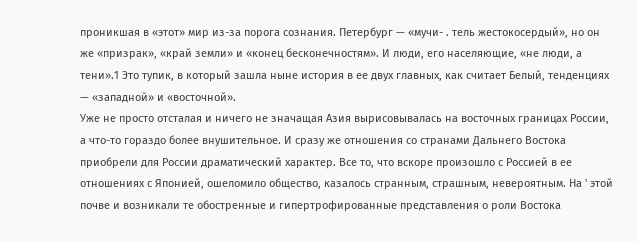проникшая в «этот» мир из-за порога сознания. Петербург — «мучи- . тель жестокосердый», но он же «призрак», «край земли» и «конец бесконечностям». И люди, его населяющие, «не люди, а тени».1 Это тупик, в который зашла ныне история в ее двух главных, как считает Белый, тенденциях — «западной» и «восточной».
Уже не просто отсталая и ничего не значащая Азия вырисовывалась на восточных границах России, а что-то гораздо более внушительное. И сразу же отношения со странами Дальнего Востока приобрели для России драматический характер. Все то, что вскоре произошло с Россией в ее отношениях с Японией, ошеломило общество, казалось странным, страшным, невероятным. На ' этой почве и возникали те обостренные и гипертрофированные представления о роли Востока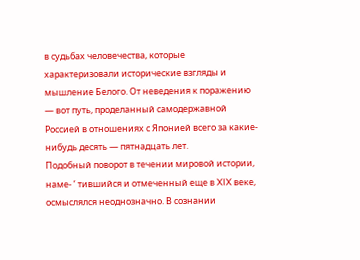в судьбах человечества, которые характеризовали исторические взгляды и мышление Белого. От неведения к поражению — вот путь, проделанный самодержавной Россией в отношениях с Японией всего за какие-нибудь десять — пятнадцать лет.
Подобный поворот в течении мировой истории, наме- ’ тившийся и отмеченный еще в XIX веке, осмыслялся неоднозначно. В сознании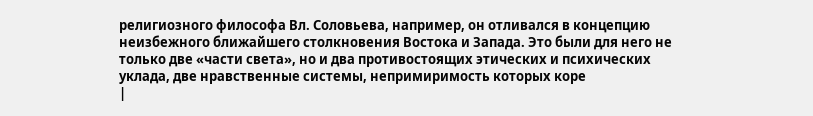религиозного философа Вл. Соловьева, например, он отливался в концепцию неизбежного ближайшего столкновения Востока и Запада. Это были для него не только две «части света», но и два противостоящих этических и психических уклада, две нравственные системы, непримиримость которых коре
|